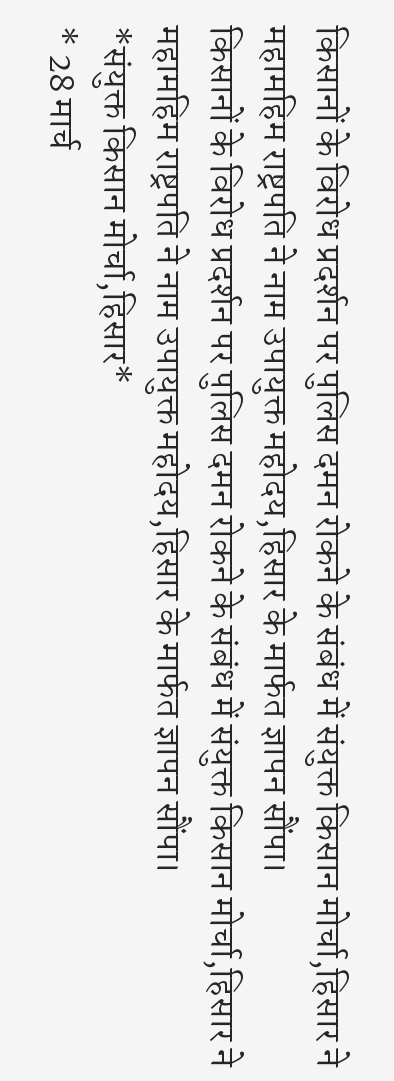किसानों के विरोध प्रदर्शन पर पुलिस दमन रोकने के संबंध में संयुक्त किसान मोर्चा,हिसार ने महामहिम राष्ट्रपति ने नाम उपायुक्त महोदय,हिसार के मार्फत ज्ञापन सौंपा।
किसानों के विरोध प्रदर्शन पर पुलिस दमन रोकने के संबंध में संयुक्त किसान मोर्चा,हिसार ने महामहिम राष्ट्रपति ने नाम उपायुक्त महोदय,हिसार के मार्फत ज्ञापन सौंपा।
*संयुक्त किसान मोर्चा,हिसार*
* 28 मार्च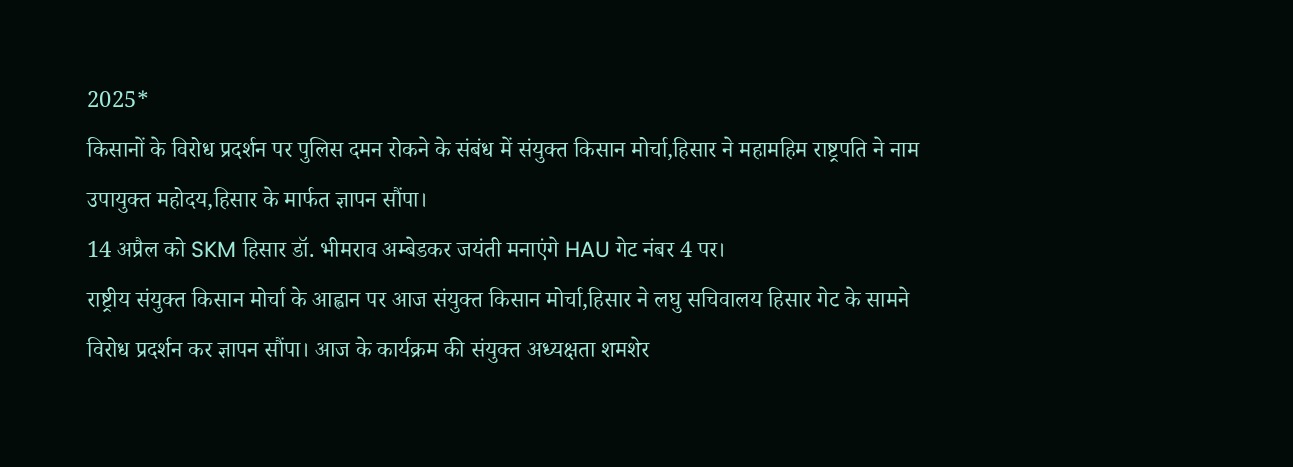2025*
किसानों के विरोध प्रदर्शन पर पुलिस दमन रोकने के संबंध में संयुक्त किसान मोर्चा,हिसार ने महामहिम राष्ट्रपति ने नाम उपायुक्त महोदय,हिसार के मार्फत ज्ञापन सौंपा।
14 अप्रैल को SKM हिसार डॉ. भीमराव अम्बेडकर जयंती मनाएंगे HAU गेट नंबर 4 पर।
राष्ट्रीय संयुक्त किसान मोर्चा के आह्वान पर आज संयुक्त किसान मोर्चा,हिसार ने लघु सचिवालय हिसार गेट के सामने विरोध प्रदर्शन कर ज्ञापन सौंपा। आज के कार्यक्रम की संयुक्त अध्यक्षता शमशेर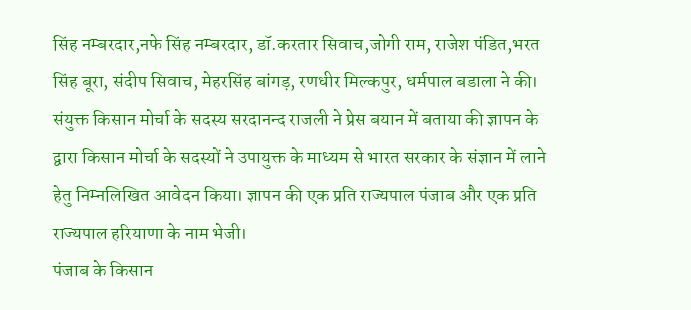सिंह नम्बरदार,नफे सिंह नम्बरदार, डॉ.करतार सिवाच,जोगी राम, राजेश पंडित,भरत सिंह बूरा, संदीप सिवाच, मेहरसिंह बांगड़, रणधीर मिल्कपुर, धर्मपाल बडाला ने की।
संयुक्त किसान मोर्चा के सदस्य सरदानन्द राजली ने प्रेस बयान में बताया की ज्ञापन के द्वारा किसान मोर्चा के सदस्यों ने उपायुक्त के माध्यम से भारत सरकार के संज्ञान में लाने हेतु निम्नलिखित आवेदन किया। ज्ञापन की एक प्रति राज्यपाल पंजाब और एक प्रति राज्यपाल हरियाणा के नाम भेजी।
पंजाब के किसान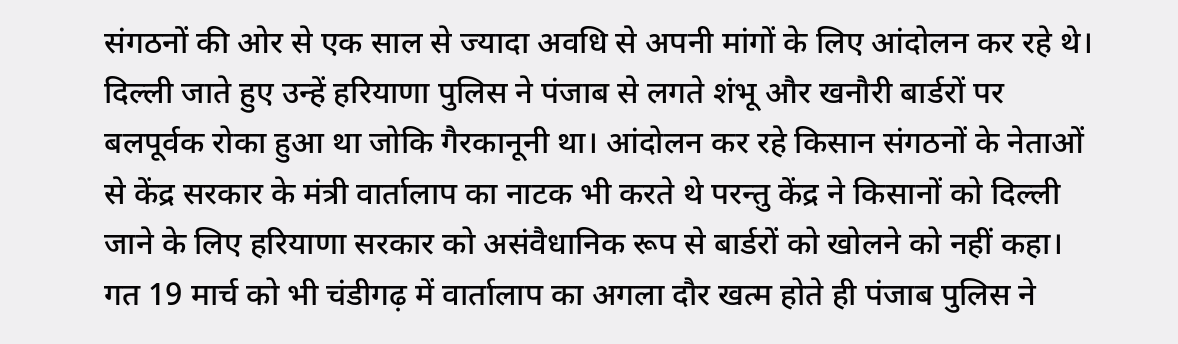संगठनों की ओर से एक साल से ज्यादा अवधि से अपनी मांगों के लिए आंदोलन कर रहे थे। दिल्ली जाते हुए उन्हें हरियाणा पुलिस ने पंजाब से लगते शंभू और खनौरी बार्डरों पर बलपूर्वक रोका हुआ था जोकि गैरकानूनी था। आंदोलन कर रहे किसान संगठनों के नेताओं से केंद्र सरकार के मंत्री वार्तालाप का नाटक भी करते थे परन्तु केंद्र ने किसानों को दिल्ली जाने के लिए हरियाणा सरकार को असंवैधानिक रूप से बार्डरों को खोलने को नहीं कहा।
गत 19 मार्च को भी चंडीगढ़ में वार्तालाप का अगला दौर खत्म होते ही पंजाब पुलिस ने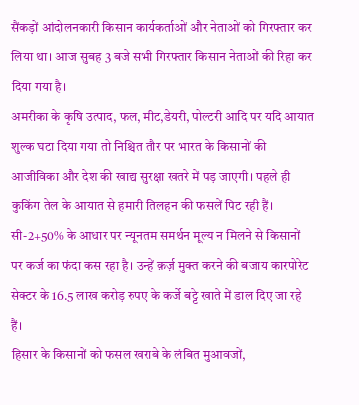सैंकड़ों आंदोलनकारी किसान कार्यकर्ताओं और नेताओं को गिरफ्तार कर लिया था। आज सुबह 3 बजे सभी गिरफ्तार किसान नेताओं की रिहा कर दिया गया है।
अमरीका के कृषि उत्पाद, फल, मीट,डेयरी, पोल्टरी आदि पर यदि आयात शुल्क घटा दिया गया तो निश्चित तौर पर भारत के किसानों की आजीविका और देश की खाद्य सुरक्षा खतरे में पड़ जाएगी। पहले ही कुकिंग तेल के आयात से हमारी तिलहन की फसलें पिट रही हैं।
सी-2+50% के आधार पर न्यूनतम समर्थन मूल्य न मिलने से किसानों पर कर्ज का फंदा कस रहा है। उन्हें क़र्ज़ मुक्त करने की बजाय कारपोरेट सेक्टर के 16.5 लाख करोड़ रुपए के कर्जे बट्टे खाते में डाल दिए जा रहे हैं।
हिसार के किसानों को फसल खराबे के लंबित मुआवजों,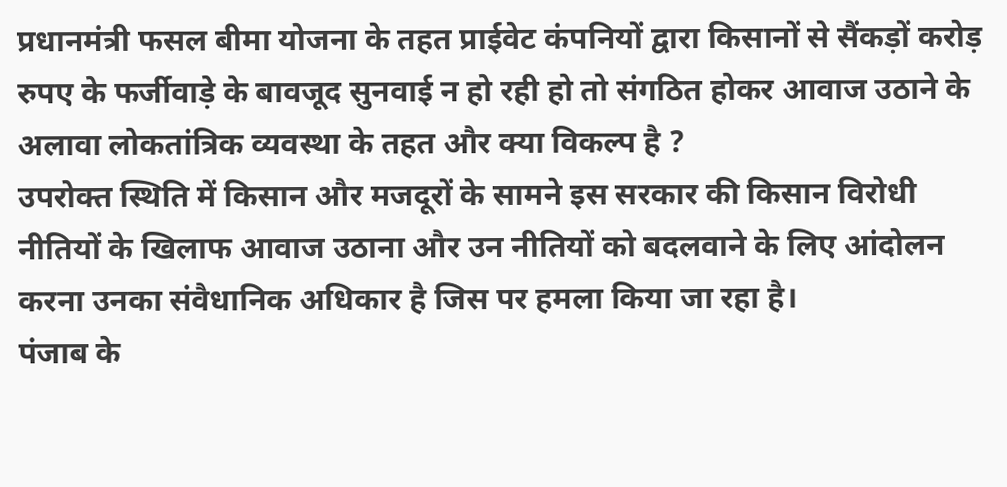प्रधानमंत्री फसल बीमा योजना के तहत प्राईवेट कंपनियों द्वारा किसानों से सैंकड़ों करोड़ रुपए के फर्जीवाड़े के बावजूद सुनवाई न हो रही हो तो संगठित होकर आवाज उठाने के अलावा लोकतांत्रिक व्यवस्था के तहत और क्या विकल्प है ?
उपरोक्त स्थिति में किसान और मजदूरों के सामने इस सरकार की किसान विरोधी नीतियों के खिलाफ आवाज उठाना और उन नीतियों को बदलवाने के लिए आंदोलन करना उनका संवैधानिक अधिकार है जिस पर हमला किया जा रहा है।
पंजाब के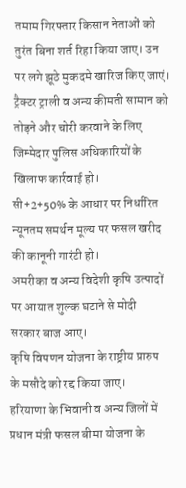तमाम गिरफ्तार किसान नेताओं को तुरंत बिना शर्त रिहा किया जाए। उन पर लगे झूठे मुकदमे खारिज किए जाएं।
ट्रैक्टर ट्राली व अन्य कीमती सामान को तोड़ने और चोरी करवाने के लिए जिम्मेदार पुलिस अधिकारियों के खिलाफ कार्रवाई हो।
सी+2+50% के आधार पर निर्धारित न्यूनतम समर्थन मूल्य पर फसल खरीद की कानूनी गारंटी हो।
अमरीका व अन्य विदेशी कृषि उत्पादों पर आयात शुल्क घटाने से मोदी सरकार बाज आए।
कृषि विपणन योजना के राष्ट्रीय प्रारुप के मसौदे को रद्द किया जाए।
हरियाणा के भिवानी व अन्य जिलों में प्रधान मंत्री फसल बीमा योजना के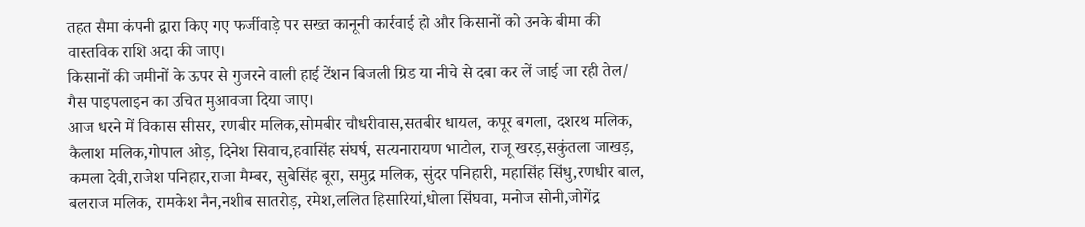तहत सैमा कंपनी द्वारा किए गए फर्जीवाड़े पर सख्त कानूनी कार्रवाई हो और किसानों को उनके बीमा की वास्तविक राशि अदा की जाए।
किसानों की जमीनों के ऊपर से गुजरने वाली हाई टेंशन बिजली ग्रिड या नीचे से दबा कर लें जाई जा रही तेल/ गैस पाइपलाइन का उचित मुआवजा दिया जाए।
आज धरने में विकास सीसर, रणबीर मलिक,सोमबीर चौधरीवास,सतबीर धायल, कपूर बगला, दशरथ मलिक, कैलाश मलिक,गोपाल ओड़, दिनेश सिवाच,हवासिंह संघर्ष, सत्यनारायण भाटोल, राजू खरड़,सकुंतला जाखड़, कमला देवी,राजेश पनिहार,राजा मैम्बर, सुबेसिंह बूरा, समुद्र मलिक, सुंदर पनिहारी, महासिंह सिंधु,रणधीर बाल, बलराज मलिक, रामकेश नैन,नशीब सातरोड़, रमेश,ललित हिसारियां,धोला सिंघवा, मनोज सोनी,जोगेंद्र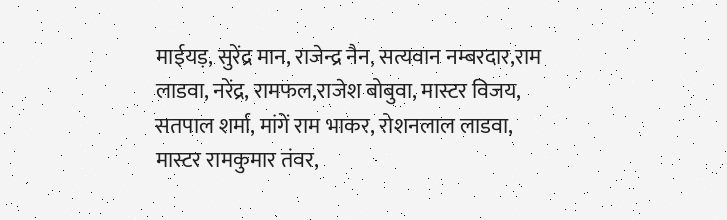माईयड़, सुरेंद्र मान, राजेन्द्र नैन, सत्यवान नम्बरदार,राम लाडवा, नरेंद्र, रामफल,राजेश बोबुवा, मास्टर विजय, सतपाल शर्मा, मांगें राम भाकर, रोशनलाल लाडवा, मास्टर रामकुमार तंवर,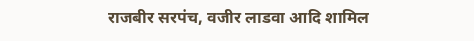राजबीर सरपंच, वजीर लाडवा आदि शामिल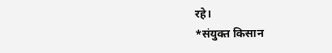रहे।
*संयुक्त किसान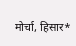मोर्चा, हिसार*